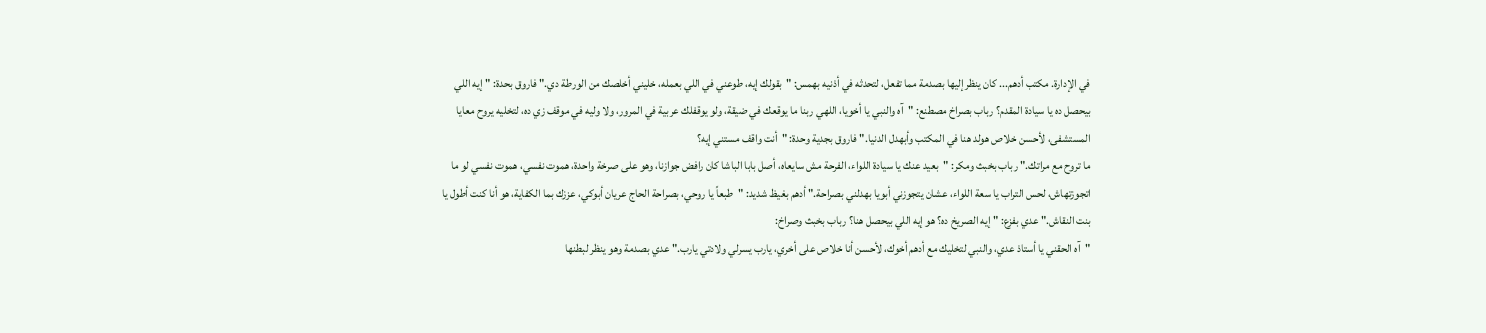في الإدارة. مكتب أدهم... كان ينظر إليها بصدمة مما تفعل، لتحدثه في أذنيه بهمس: "بقولك إيه، طوعني في اللي بعمله، خليني أخلصك من الورطة دي." فاروق بحدة: "إيه اللي بيحصل ده يا سيادة المقدم؟ رباب بصراخ مصطنع: "آه والنبي يا أخويا، اللهي ربنا ما يوقعك في ضيقة، ولو يوقفلك عربية في المرور، ولا وليه في موقف زي ده، لتخليه يروح معايا المستشفى، لأحسن خلاص هولد هنا في المكتب وأبهدل الدنيا." فاروق بجدية وحدة: "أنت واقف مستني إيه؟
ما تروح مع مراتك." رباب بخبث ومكر: "بعيد عنك يا سيادة اللواء، الفرحة مش سايعاه، أصل بابا الباشا كان رافض جوازنا، وهو على صرخة واحدة، هموت نفسي، هموت نفسي لو ما اتجوزتهاش، لحس التراب يا سعة اللواء، عشان يتجوزني أبويا بهدلني بصراحة." أدهم بغيظ شديد: "طبعاً يا روحي، بصراحة الحاج عريان أبوكي، عززك بما الكفاية، هو أنا كنت أطول يا بنت النقاش." عدي بفزع: "إيه الصريخ ده؟ هو إيه اللي بيحصل هنا؟ رباب بخبث وصراخ:
"آه الحقني يا أستاذ عدي، والنبي لتخليك مع أدهم أخوك، لأحسن أنا خلاص على أخري، يارب يسرلي ولادتي يارب." عدي بصدمة وهو ينظر لبطنها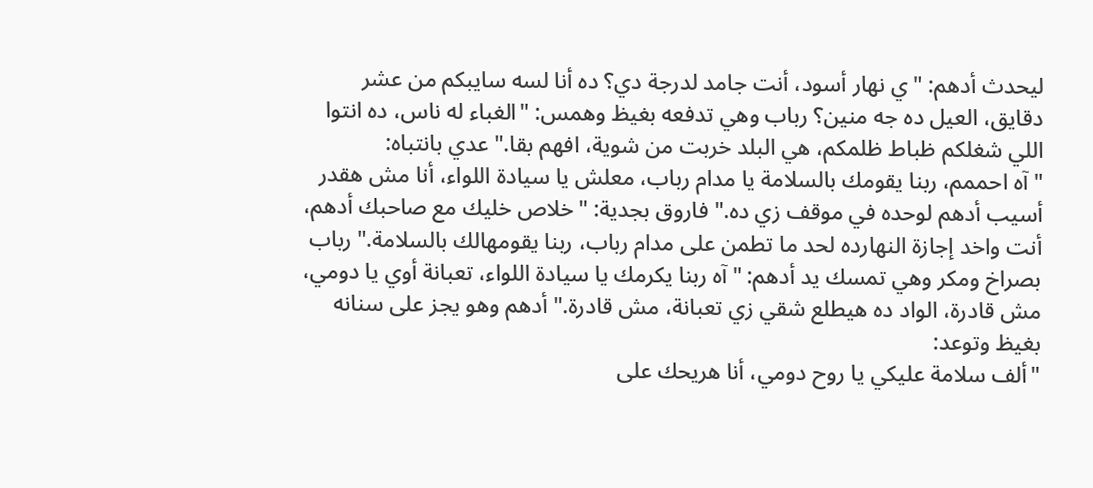ليحدث أدهم: "ي نهار أسود، أنت جامد لدرجة دي؟ ده أنا لسه سايبكم من عشر دقايق، العيل ده جه منين؟ رباب وهي تدفعه بغيظ وهمس: "الغباء له ناس، ده انتوا اللي شغلكم ظباط ظلمكم، هي البلد خربت من شوية، افهم بقا." عدي بانتباه:
"آه احممم، ربنا يقومك بالسلامة يا مدام رباب، معلش يا سيادة اللواء، أنا مش هقدر أسيب أدهم لوحده في موقف زي ده." فاروق بجدية: "خلاص خليك مع صاحبك أدهم، أنت واخد إجازة النهارده لحد ما تطمن على مدام رباب، ربنا يقومهالك بالسلامة." رباب بصراخ ومكر وهي تمسك يد أدهم: "آه ربنا يكرمك يا سيادة اللواء، تعبانة أوي يا دومي، مش قادرة، الواد ده هيطلع شقي زي تعبانة، مش قادرة." أدهم وهو يجز على سنانه بغيظ وتوعد:
"ألف سلامة عليكي يا روح دومي، أنا هريحك على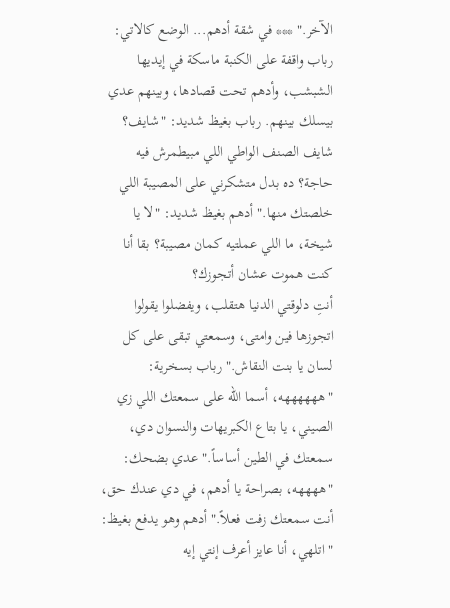الآخر." *** في شقة أدهم... الوضع كالاتي: رباب واقفة على الكنبة ماسكة في إيديها الشبشب، وأدهم تحت قصادها، وبينهم عدي بيسلك بينهم. رباب بغيظ شديد: "شايف؟ شايف الصنف الواطي اللي مبيطمرش فيه حاجة؟ ده بدل متشكرني على المصيبة اللي خلصتك منها." أدهم بغيظ شديد: "لا يا شيخة، ما اللي عملتيه كمان مصيبة؟ بقا أنا كنت هموت عشان أتجوزك؟
أنتِ دلوقتي الدنيا هتقلب، ويفضلوا يقولوا اتجوزها فين وامتى، وسمعتي تبقى على كل لسان يا بنت النقاش." رباب بسخرية: "ههههههه، أسما الله على سمعتك اللي زي الصيني، يا بتاع الكبريهات والنسوان دي، سمعتك في الطين أساساً." عدي بضحك: "ههههه، بصراحة يا أدهم، في دي عندك حق، أنت سمعتك زفت فعلاً." أدهم وهو يدفع بغيظ: "اتلهي، أنا عايز أعرف إنتي إيه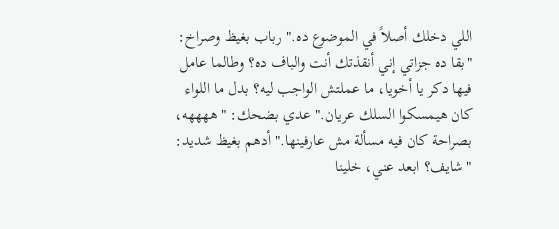اللي دخلك أصلاً في الموضوع ده." رباب بغيظ وصراخ:
"بقا ده جزاتي إني أنقذتك أنت والباف ده؟ وطالما عامل فيها دكر يا أخويا، ما عملتش الواجب ليه؟ بدل ما اللواء كان هيمسكوا السلك عريان." عدي بضحك: "ههههه، بصراحة كان فيه مسألة مش عارفينها." أدهم بغيظ شديد: "شايف؟ ابعد عني، خلينا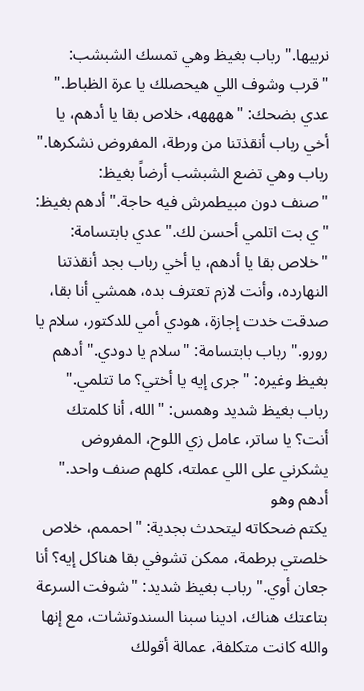نربيها." رباب بغيظ وهي تمسك الشبشب: "قرب وشوف اللي هيحصلك يا عرة الظباط." عدي بضحك: "ههههه، خلاص بقا يا أدهم، يا أخي رباب أنقذتنا من ورطة، المفروض نشكرها." رباب وهي تضع الشبشب أرضاً بغيظ:
"صنف دون مبيطمرش فيه حاجة." أدهم بغيظ: "ي بت اتلمي أحسن لك." عدي بابتسامة: "خلاص بقا يا أدهم، يا أخي رباب بجد أنقذتنا النهارده، وأنت لازم تعترف بده، همشي أنا بقا، صدقت خدت إجازة، هودي أمي للدكتور، سلام يا رورو." رباب بابتسامة: "سلام يا دودي." أدهم بغيظ وغيره: "جرى إيه يا أختي؟ ما تتلمي." رباب بغيظ شديد وهمس: "الله، أنا كلمتك أنت؟ يا ساتر، عامل زي اللوح، المفروض يشكرني على اللي عملته، كلهم صنف واحد." أدهم وهو
يكتم ضحكاته ليتحدث بجدية: "احممم، خلاص خلصتي برطمة، ممكن تشوفي بقا هناكل إيه؟ أنا جعان أوي." رباب بغيظ شديد: "شوفت السرعة بتاعتك هناك، ادينا سبنا السندوتشات، مع إنها والله كانت متكلفة، عمالة أقولك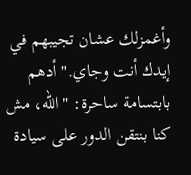وأغمزلك عشان تجيبهم في إيدك أنت وجاي." أدهم بابتسامة ساحرة: "الله، مش كنا بنتقن الدور على سيادة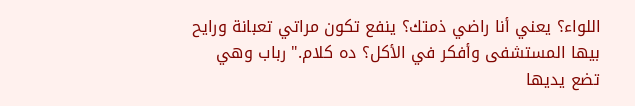اللواء؟ يعني أنا راضي ذمتك؟ ينفع تكون مراتي تعبانة ورايح بيها المستشفى وأفكر في الأكل؟ ده كلام." رباب وهي
تضع يديها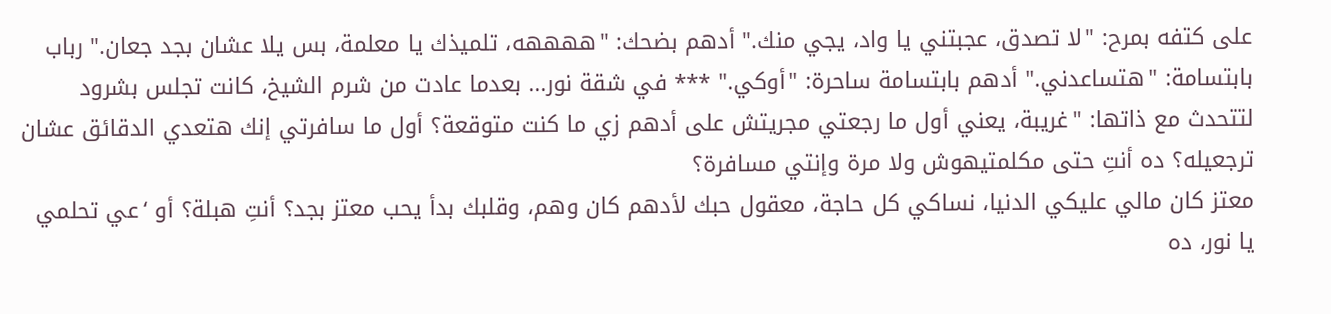على كتفه بمرح: "لا تصدق، عجبتني يا واد، يجي منك." أدهم بضحك: "ههههه، تلميذك يا معلمة، بس يلا عشان بجد جعان." رباب بابتسامة: "هتساعدني." أدهم بابتسامة ساحرة: "أوكي." *** في شقة نور... بعدما عادت من شرم الشيخ، كانت تجلس بشرود لتتحدث مع ذاتها: "غريبة، يعني أول ما رجعتي مجريتش على أدهم زي ما كنت متوقعة؟ أول ما سافرتي إنك هتعدي الدقائق عشان ترجعيله؟ ده أنتِ حتى مكلمتيهوش ولا مرة وإنتي مسافرة؟
معتز كان مالي عليكي الدنيا، نساكي كل حاجة، معقول حبك لأدهم كان وهم، وقلبك بدأ يحب معتز بجد؟ أنتِ هبلة؟ أو ‘عي تحلمي يا نور، ده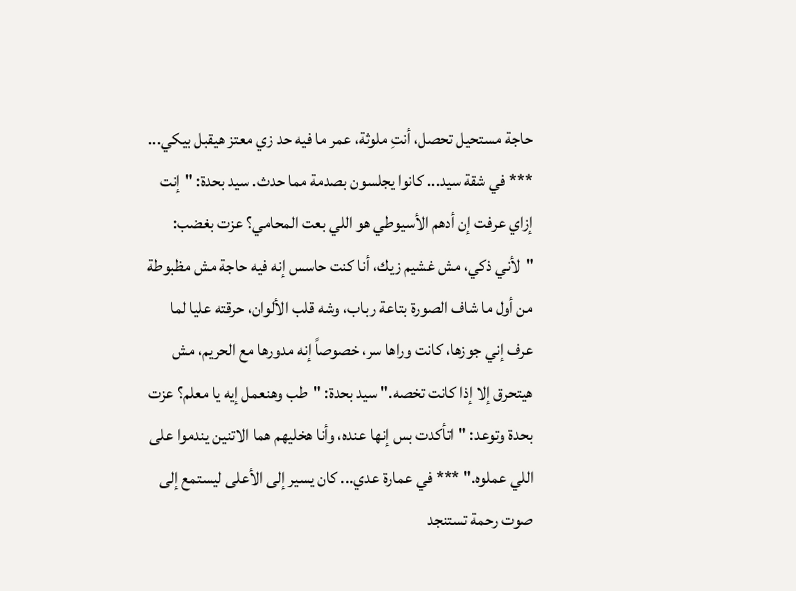حاجة مستحيل تحصل، أنتِ ملوثة، عمر ما فيه حد زي معتز هيقبل بيكي... *** في شقة سيد... كانوا يجلسون بصدمة مما حدث. سيد بحدة: "إنت إزاي عرفت إن أدهم الأسيوطي هو اللي بعت المحامي؟ عزت بغضب:
"لأني ذكي، مش غشيم زيك، أنا كنت حاسس إنه فيه حاجة مش مظبوطة من أول ما شاف الصورة بتاعة رباب، وشه قلب الألوان، حرقته عليا لما عرف إني جوزها، كانت وراها سر، خصوصاً إنه مدورها مع الحريم، مش هيتحرق إلا إذا كانت تخصه." سيد بحدة: "طب وهنعمل إيه يا معلم؟ عزت بحدة وتوعد: "اتأكدت بس إنها عنده، وأنا هخليهم هما الاتنين يندموا على اللي عملوه." *** في عمارة عدي... كان يسير إلى الأعلى ليستمع إلى صوت رحمة تستنجد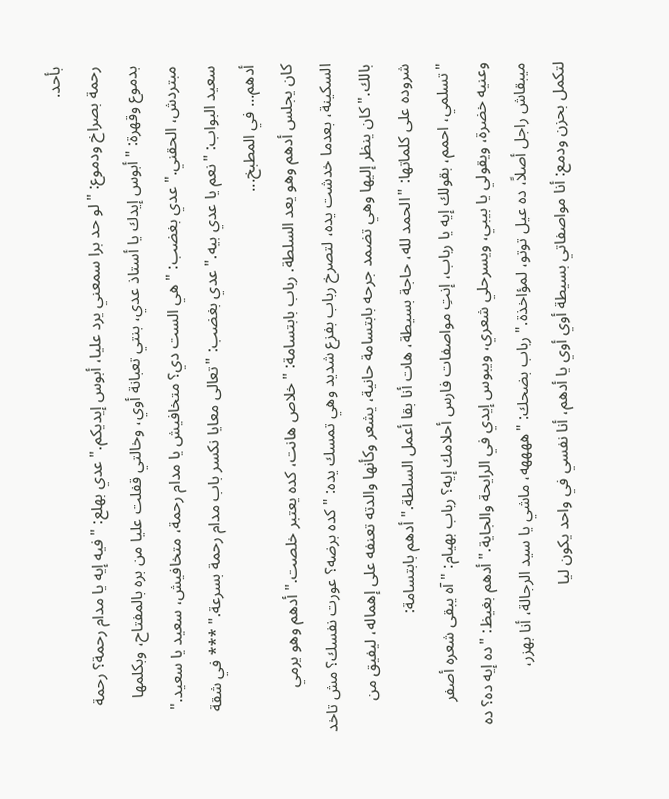بأحد.
رحمة بصراخ ودموع: "لو حد برا سمعني يرد عليا، أبوس إيديكم." عدي بهلع: "فيه إيه يا مدام رحمة؟ رحمة بدموع وقهرة: "أبوس إيدك يا أستاذ عدي، بنتي تعبانة أوي، وخالتي قفلت عليا من بره بالمفتاح، وبكلمها مبتردش، الحقني." عدي بغضب: "هي الست دي؟ متخافيش يا مدام رحمة، متخافيش، سعيد يا سعيد." سعيد البواب: "نعم يا عدي بيه." عدي بغضب: "تعالى معايا نكسر باب مدام رحمة بسرعة." *** في شقة أدهم... في المطبخ...
كان يجلس أدهم وهو يعد السلطة. رباب بابتسامة: "خلاص هانت، كده يعتبر خلصت." أدهم وهو يرمي السكينة، بعدما خدشت يده، لتصرخ رباب بفزع شديد وهي تمسك يده: "كده برضه؟ عورت نفسك؟ مش تاخد بالك." كان ينظر إليها وهي تضمد جرحه بابتسامة حانية، يشعر وكأنها والدته تعنفه على إهماله، ليفيق من شروده على كلماتها: "الحمد لله، حاجة بسيطة، هات أنا بقا أعمل السلطة." أدهم بابتسامة:
"تسلمي، احمم، بقولك إيه يا رباب، إنتِ مواصفات فارس أحلامك إيه؟ رباب بهيام: "آه يبقى شعره أصفر وعنيه خضرة، ويقولي يا بيبي، ويسرحلي شعري، ويبوس إيدي في الرايحة والجاية." أدهم بغيظ: "ده إيه ده؟ ده ميبقاش راجل أصلاً، ده عيل توتو، لمؤاخذة." رباب بضحك: "ههههه، ماشي يا سيد الرجالة، أنا بهزر،
لتكمل بحزن ودمع: أنا مواصفاتي بسيطة أوي أوي يا أدهم، أنا نفسي في واحد يكون ليا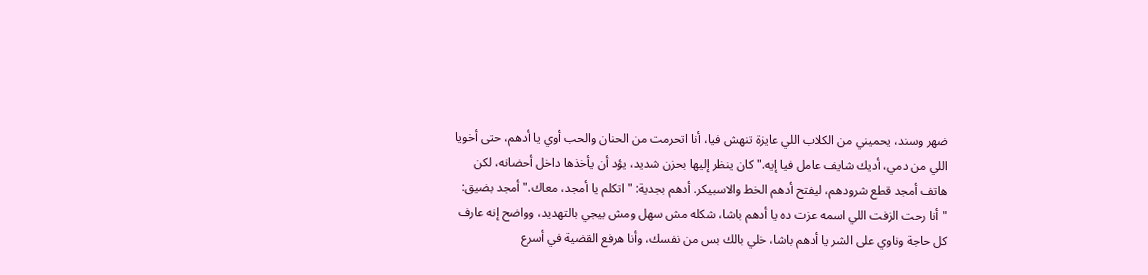ضهر وسند، يحميني من الكلاب اللي عايزة تنهش فيا، أنا اتحرمت من الحنان والحب أوي يا أدهم، حتى أخويا اللي من دمي، أديك شايف عامل فيا إيه." كان ينظر إليها بحزن شديد، يؤد أن يأخذها داخل أحضانه، لكن هاتف أمجد قطع شرودهم، ليفتح أدهم الخط والاسبيكر. أدهم بجدية: "اتكلم يا أمجد، معاك." أمجد بضيق:
"أنا رحت الزفت اللي اسمه عزت ده يا أدهم باشا، شكله مش سهل ومش بيجي بالتهديد، وواضح إنه عارف كل حاجة وناوي على الشر يا أدهم باشا، خلي بالك بس من نفسك، وأنا هرفع القضية في أسرع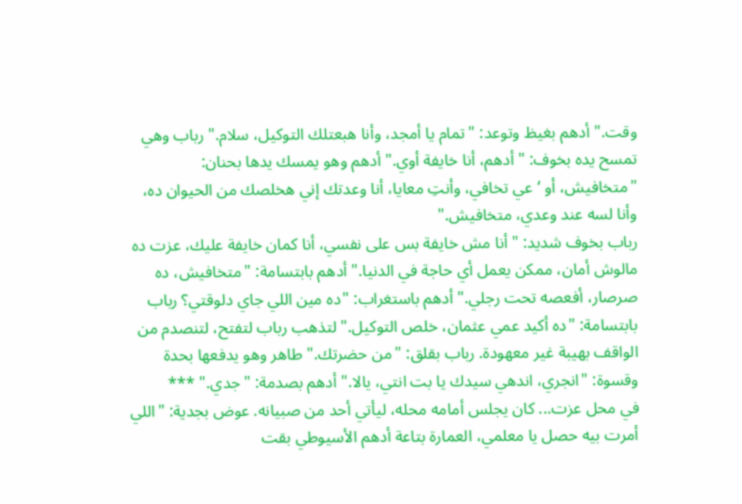وقت." أدهم بغيظ وتوعد: "تمام يا أمجد، وأنا هبعتلك التوكيل، سلام." رباب وهي تمسح يده بخوف: "أدهم، أنا خايفة أوي." أدهم وهو يمسك يدها بحنان: "متخافيش، أو ‘عي تخافي، وأنتِ معايا، أنا وعدتك إني هخلصك من الحيوان ده، وأنا لسه عند وعدي، متخافيش."
رباب بخوف شديد: "أنا مش خايفة بس على نفسي، أنا كمان خايفة عليك، عزت ده مالوش أمان، ممكن يعمل أي حاجة في الدنيا." أدهم بابتسامة: "متخافيش، ده صرصار، أفعصه تحت رجلي." أدهم باستغراب: "ده مين اللي جاي دلوقتي؟ رباب بابتسامة: "ده أكيد عمي عثمان، خلص التوكيل." لتذهب رباب لتفتح، لتنصدم من الواقف بهيبة غير معهودة. رباب بقلق: "من حضرتك." طاهر وهو يدفعها بحدة وقسوة: "انجري، اندهي سيدك يا بت انتي، يالا." أدهم بصدمة: "جدي." ***
في محل عزت... كان يجلس أمامه محله، ليأتي أحد من صبيانه. عوض بجدية: "اللي أمرت بيه حصل يا معلمي، العمارة بتاعة أدهم الأسيوطي بقت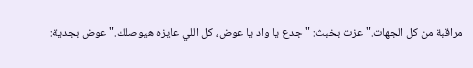مراقبة من كل الجهات." عزت بخبث: "جدع يا واد يا عوض، كل اللي عايزه هيوصلك." عوض بجدية: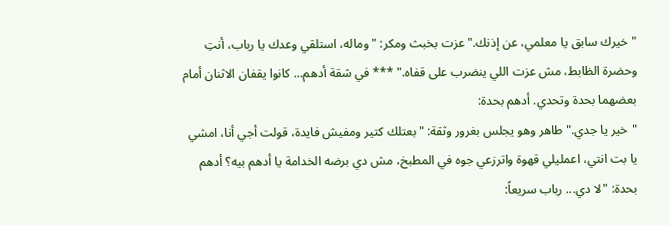"خيرك سابق يا معلمي، عن إذنك." عزت بخبث ومكر: "وماله، استلقي وعدك يا رباب، أنتِ وحضرة الظابط، مش عزت اللي ينضرب على قفاه." *** في شقة أدهم... كانوا يقفان الاثنان أمام بعضهما بحدة وتحدي. أدهم بحدة:
"خير يا جدي." طاهر وهو يجلس بغرور وثقة: "بعتلك كتير ومفيش فايدة، قولت أجي أنا، امشي يا بت انتي، اعمليلي قهوة واترزعي جوه في المطبخ، مش دي برضه الخدامة يا أدهم بيه؟ أدهم بحدة: "لا دي... رباب سريعاً: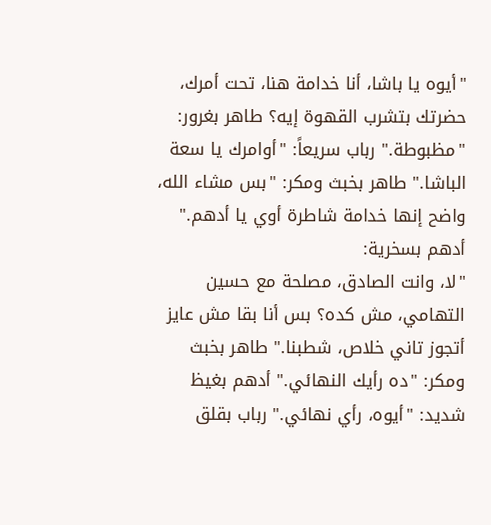"أيوه يا باشا، أنا خدامة هنا، تحت أمرك، حضرتك بتشرب القهوة إيه؟ طاهر بغرور: "مظبوطة." رباب سريعاً: "أوامرك يا سعة الباشا." طاهر بخبث ومكر: "بس مشاء الله، واضح إنها خدامة شاطرة أوي يا أدهم." أدهم بسخرية:
"لا، وانت الصادق، مصلحة مع حسين التهامي، مش كده؟ بس أنا بقا مش عايز أتجوز تاني خلاص، شطبنا." طاهر بخبث ومكر: "ده رأيك النهائي." أدهم بغيظ شديد: "أيوه، رأي نهائي." رباب بقلق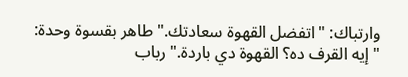وارتباك: "اتفضل القهوة سعادتك." طاهر بقسوة وحدة: "إيه القرف ده؟ القهوة دي باردة." رباب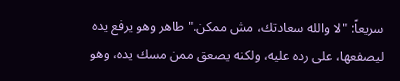سريعاً: "لا والله سعادتك، مش ممكن." طاهر وهو يرفع يده ليصفعها، على رده عليه، ولكنه يصعق ممن مسك يده، وهو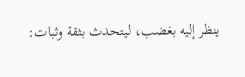ينظر إليه بغضب، ليتحدث بثقة وثبات: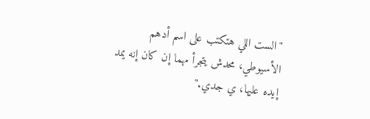"الست اللي هتكتب على اسم أدهم الأسيوطي، محدش يتجرأ مهما إن كان إنه يمد إيده عليها، ي جدي."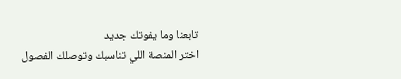تابعنا وما يفوتك جديد
اختر المنصة اللي تناسبك وتوصلك الفصول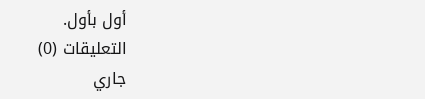أول بأول.
التعليقات (0)
جاري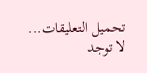تحميل التعليقات...
لا توجد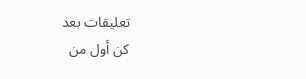تعليقات بعد
كن أول من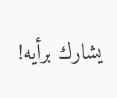يشارك برأيه!